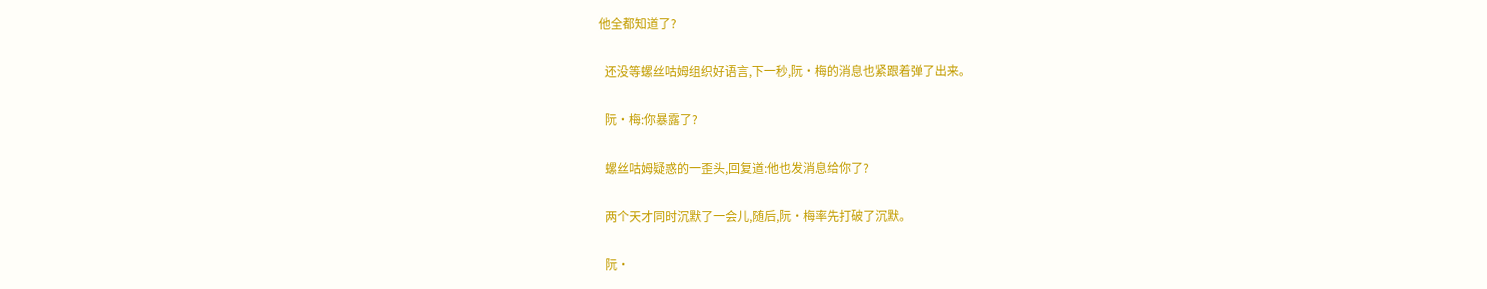他全都知道了?

  还没等螺丝咕姆组织好语言,下一秒,阮·梅的消息也紧跟着弹了出来。

  阮·梅:你暴露了?

  螺丝咕姆疑惑的一歪头,回复道:他也发消息给你了?

  两个天才同时沉默了一会儿,随后,阮·梅率先打破了沉默。

  阮·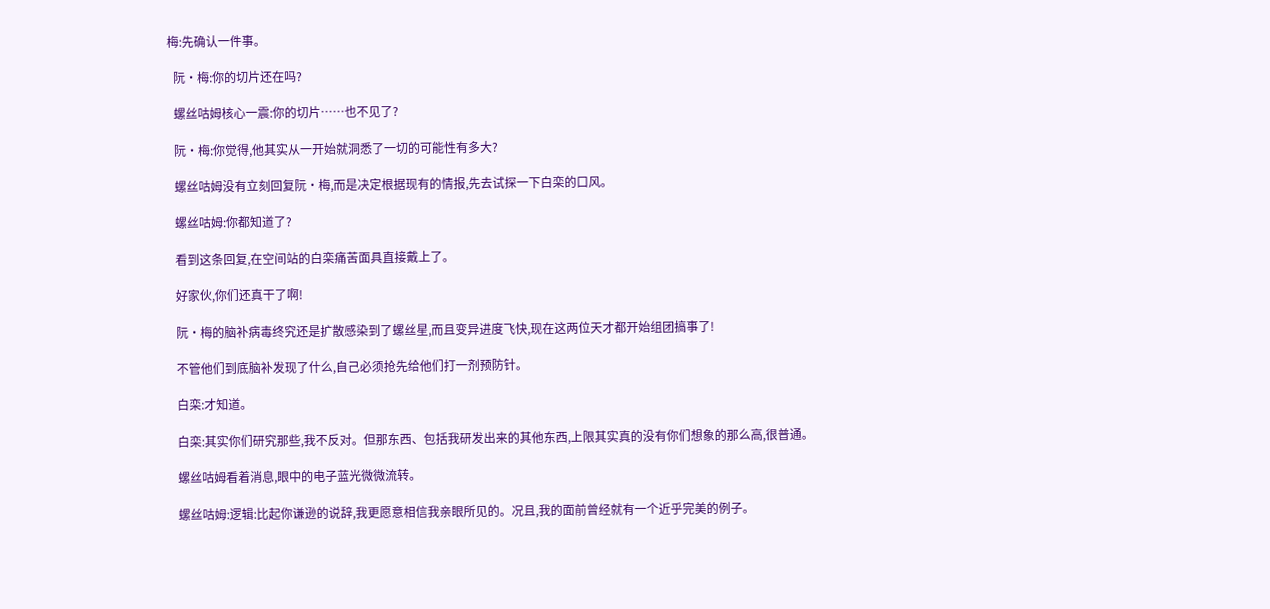梅:先确认一件事。

  阮·梅:你的切片还在吗?

  螺丝咕姆核心一震:你的切片……也不见了?

  阮·梅:你觉得,他其实从一开始就洞悉了一切的可能性有多大?

  螺丝咕姆没有立刻回复阮·梅,而是决定根据现有的情报,先去试探一下白栾的口风。

  螺丝咕姆:你都知道了?

  看到这条回复,在空间站的白栾痛苦面具直接戴上了。

  好家伙,你们还真干了啊!

  阮·梅的脑补病毒终究还是扩散感染到了螺丝星,而且变异进度飞快,现在这两位天才都开始组团搞事了!

  不管他们到底脑补发现了什么,自己必须抢先给他们打一剂预防针。

  白栾:才知道。

  白栾:其实你们研究那些,我不反对。但那东西、包括我研发出来的其他东西,上限其实真的没有你们想象的那么高,很普通。

  螺丝咕姆看着消息,眼中的电子蓝光微微流转。

  螺丝咕姆:逻辑:比起你谦逊的说辞,我更愿意相信我亲眼所见的。况且,我的面前曾经就有一个近乎完美的例子。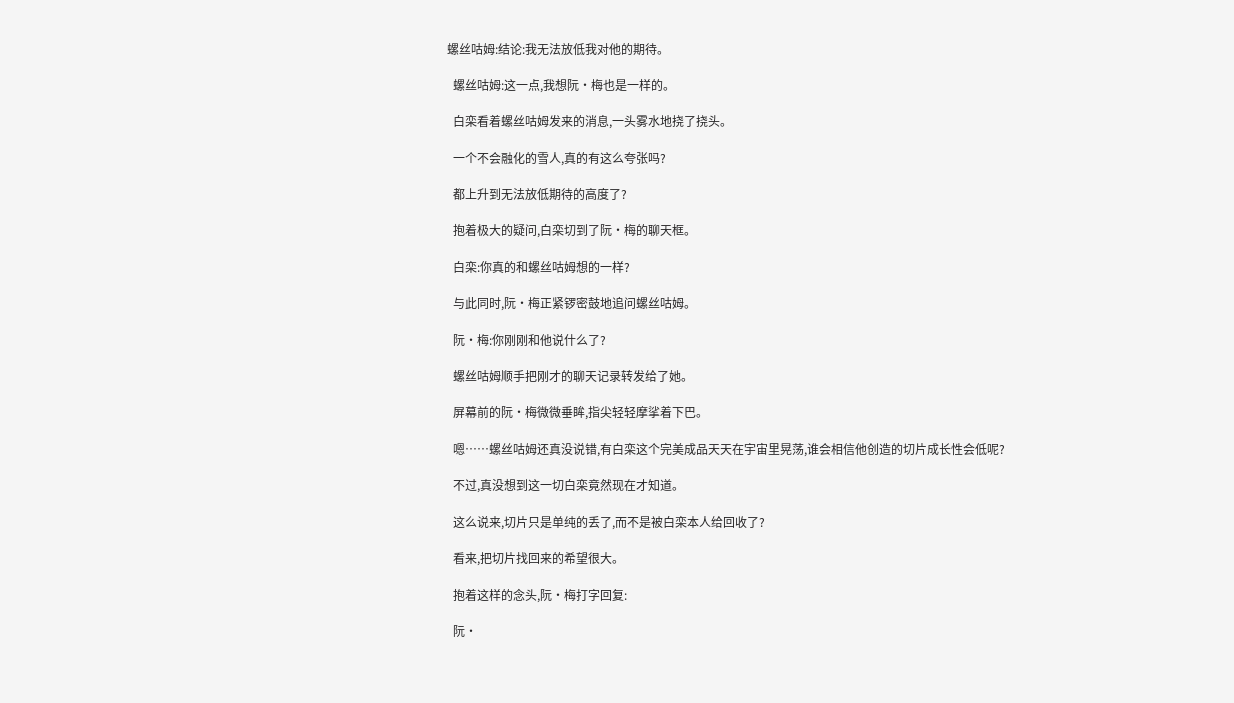螺丝咕姆:结论:我无法放低我对他的期待。

  螺丝咕姆:这一点,我想阮·梅也是一样的。

  白栾看着螺丝咕姆发来的消息,一头雾水地挠了挠头。

  一个不会融化的雪人,真的有这么夸张吗?

  都上升到无法放低期待的高度了?

  抱着极大的疑问,白栾切到了阮·梅的聊天框。

  白栾:你真的和螺丝咕姆想的一样?

  与此同时,阮·梅正紧锣密鼓地追问螺丝咕姆。

  阮·梅:你刚刚和他说什么了?

  螺丝咕姆顺手把刚才的聊天记录转发给了她。

  屏幕前的阮·梅微微垂眸,指尖轻轻摩挲着下巴。

  嗯……螺丝咕姆还真没说错,有白栾这个完美成品天天在宇宙里晃荡,谁会相信他创造的切片成长性会低呢?

  不过,真没想到这一切白栾竟然现在才知道。

  这么说来,切片只是单纯的丢了,而不是被白栾本人给回收了?

  看来,把切片找回来的希望很大。

  抱着这样的念头,阮·梅打字回复:

  阮·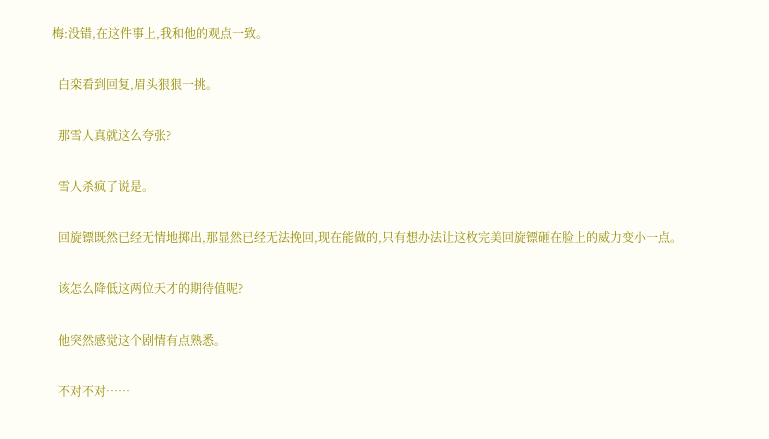梅:没错,在这件事上,我和他的观点一致。

  白栾看到回复,眉头狠狠一挑。

  那雪人真就这么夸张?

  雪人杀疯了说是。

  回旋镖既然已经无情地掷出,那显然已经无法挽回,现在能做的,只有想办法让这枚完美回旋镖砸在脸上的威力变小一点。

  该怎么降低这两位天才的期待值呢?

  他突然感觉这个剧情有点熟悉。

  不对不对……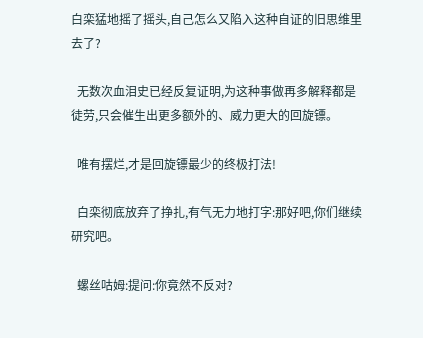白栾猛地摇了摇头,自己怎么又陷入这种自证的旧思维里去了?

  无数次血泪史已经反复证明,为这种事做再多解释都是徒劳,只会催生出更多额外的、威力更大的回旋镖。

  唯有摆烂,才是回旋镖最少的终极打法!

  白栾彻底放弃了挣扎,有气无力地打字:那好吧,你们继续研究吧。

  螺丝咕姆:提问:你竟然不反对?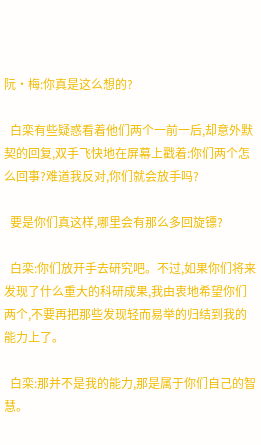阮·梅:你真是这么想的?

  白栾有些疑惑看着他们两个一前一后,却意外默契的回复,双手飞快地在屏幕上戳着:你们两个怎么回事?难道我反对,你们就会放手吗?

  要是你们真这样,哪里会有那么多回旋镖?

  白栾:你们放开手去研究吧。不过,如果你们将来发现了什么重大的科研成果,我由衷地希望你们两个,不要再把那些发现轻而易举的归结到我的能力上了。

  白栾:那并不是我的能力,那是属于你们自己的智慧。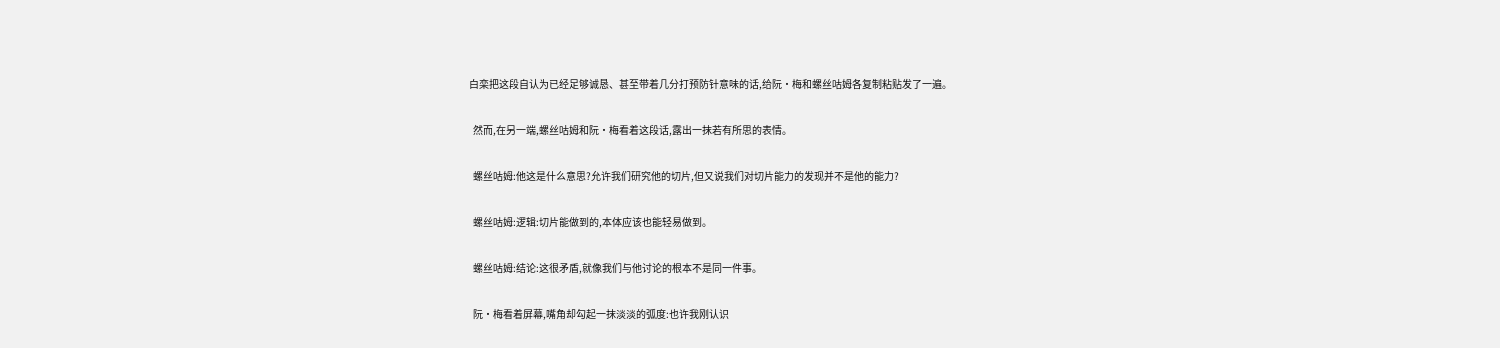白栾把这段自认为已经足够诚恳、甚至带着几分打预防针意味的话,给阮·梅和螺丝咕姆各复制粘贴发了一遍。

  然而,在另一端,螺丝咕姆和阮·梅看着这段话,露出一抹若有所思的表情。

  螺丝咕姆:他这是什么意思?允许我们研究他的切片,但又说我们对切片能力的发现并不是他的能力?

  螺丝咕姆:逻辑:切片能做到的,本体应该也能轻易做到。

  螺丝咕姆:结论:这很矛盾,就像我们与他讨论的根本不是同一件事。

  阮·梅看着屏幕,嘴角却勾起一抹淡淡的弧度:也许我刚认识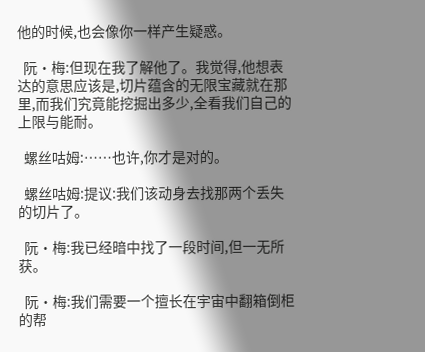他的时候,也会像你一样产生疑惑。

  阮·梅:但现在我了解他了。我觉得,他想表达的意思应该是,切片蕴含的无限宝藏就在那里,而我们究竟能挖掘出多少,全看我们自己的上限与能耐。

  螺丝咕姆:……也许,你才是对的。

  螺丝咕姆:提议:我们该动身去找那两个丢失的切片了。

  阮·梅:我已经暗中找了一段时间,但一无所获。

  阮·梅:我们需要一个擅长在宇宙中翻箱倒柜的帮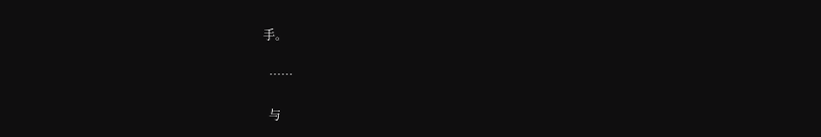手。

  ……

  与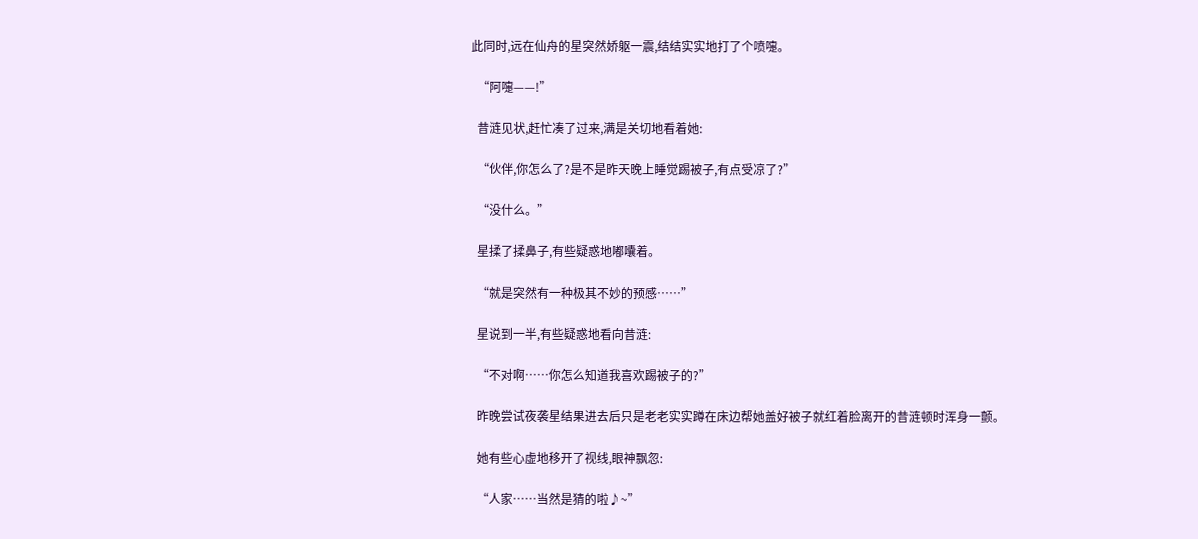此同时,远在仙舟的星突然娇躯一震,结结实实地打了个喷嚏。

  “阿嚏——!”

  昔涟见状,赶忙凑了过来,满是关切地看着她:

  “伙伴,你怎么了?是不是昨天晚上睡觉踢被子,有点受凉了?”

  “没什么。”

  星揉了揉鼻子,有些疑惑地嘟囔着。

  “就是突然有一种极其不妙的预感……”

  星说到一半,有些疑惑地看向昔涟:

  “不对啊……你怎么知道我喜欢踢被子的?”

  昨晚尝试夜袭星结果进去后只是老老实实蹲在床边帮她盖好被子就红着脸离开的昔涟顿时浑身一颤。

  她有些心虚地移开了视线,眼神飘忽:

  “人家……当然是猜的啦♪~”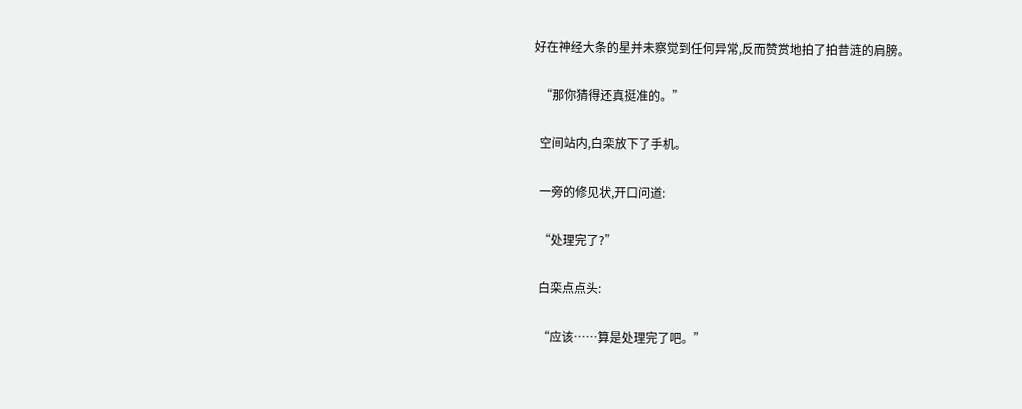好在神经大条的星并未察觉到任何异常,反而赞赏地拍了拍昔涟的肩膀。

  “那你猜得还真挺准的。”

  空间站内,白栾放下了手机。

  一旁的修见状,开口问道:

  “处理完了?”

  白栾点点头:

  “应该……算是处理完了吧。”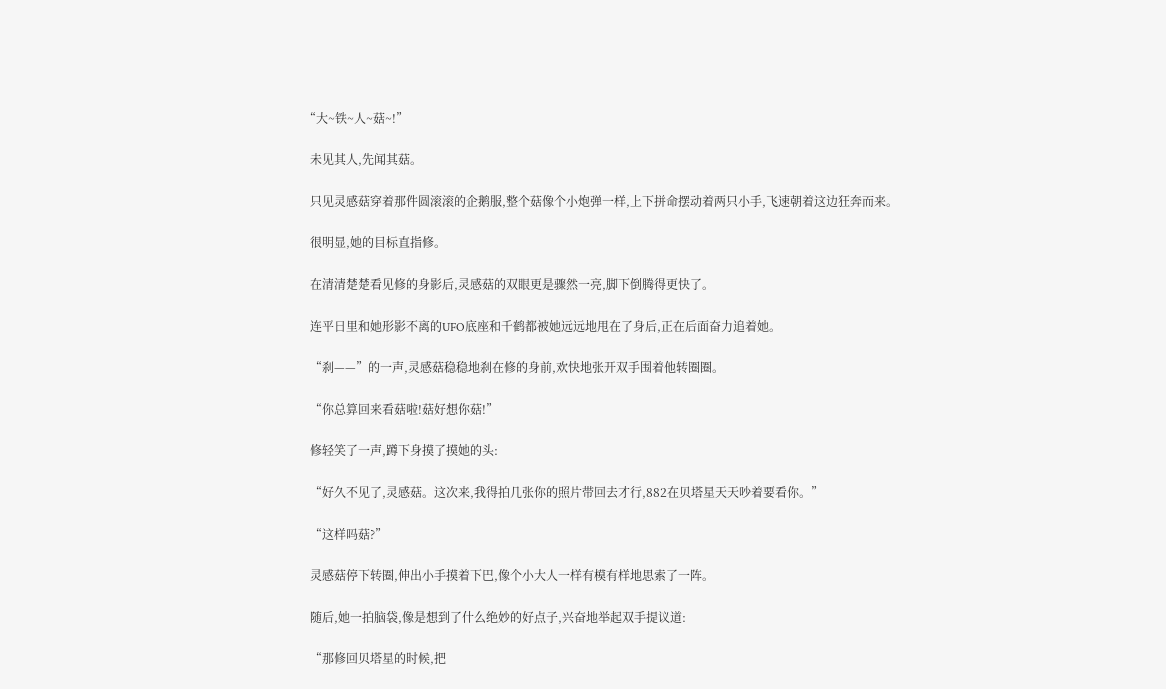“大~铁~人~菇~!”

  未见其人,先闻其菇。

  只见灵感菇穿着那件圆滚滚的企鹅服,整个菇像个小炮弹一样,上下拼命摆动着两只小手,飞速朝着这边狂奔而来。

  很明显,她的目标直指修。

  在清清楚楚看见修的身影后,灵感菇的双眼更是骤然一亮,脚下倒腾得更快了。

  连平日里和她形影不离的UFO底座和千鹤都被她远远地甩在了身后,正在后面奋力追着她。

  “刹——”的一声,灵感菇稳稳地刹在修的身前,欢快地张开双手围着他转圈圈。

  “你总算回来看菇啦!菇好想你菇!”

  修轻笑了一声,蹲下身摸了摸她的头:

  “好久不见了,灵感菇。这次来,我得拍几张你的照片带回去才行,882在贝塔星天天吵着要看你。”

  “这样吗菇?”

  灵感菇停下转圈,伸出小手摸着下巴,像个小大人一样有模有样地思索了一阵。

  随后,她一拍脑袋,像是想到了什么绝妙的好点子,兴奋地举起双手提议道:

  “那修回贝塔星的时候,把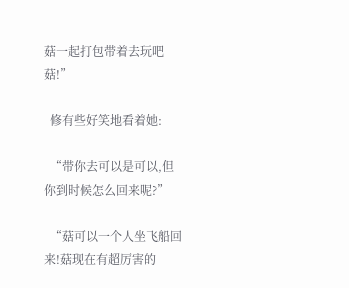菇一起打包带着去玩吧菇!”

  修有些好笑地看着她:

  “带你去可以是可以,但你到时候怎么回来呢?”

  “菇可以一个人坐飞船回来!菇现在有超厉害的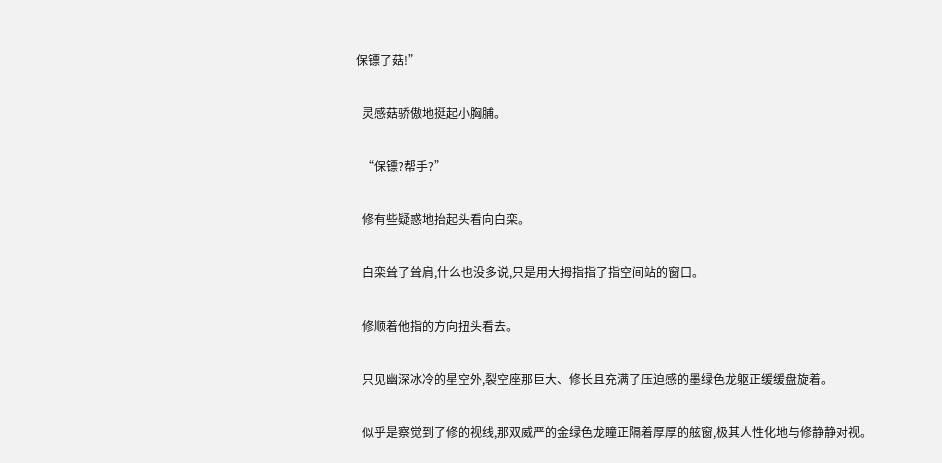保镖了菇!”

  灵感菇骄傲地挺起小胸脯。

  “保镖?帮手?”

  修有些疑惑地抬起头看向白栾。

  白栾耸了耸肩,什么也没多说,只是用大拇指指了指空间站的窗口。

  修顺着他指的方向扭头看去。

  只见幽深冰冷的星空外,裂空座那巨大、修长且充满了压迫感的墨绿色龙躯正缓缓盘旋着。

  似乎是察觉到了修的视线,那双威严的金绿色龙瞳正隔着厚厚的舷窗,极其人性化地与修静静对视。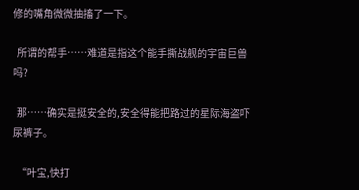修的嘴角微微抽搐了一下。

  所谓的帮手……难道是指这个能手撕战舰的宇宙巨兽吗?

  那……确实是挺安全的,安全得能把路过的星际海盗吓尿裤子。

  “叶宝,快打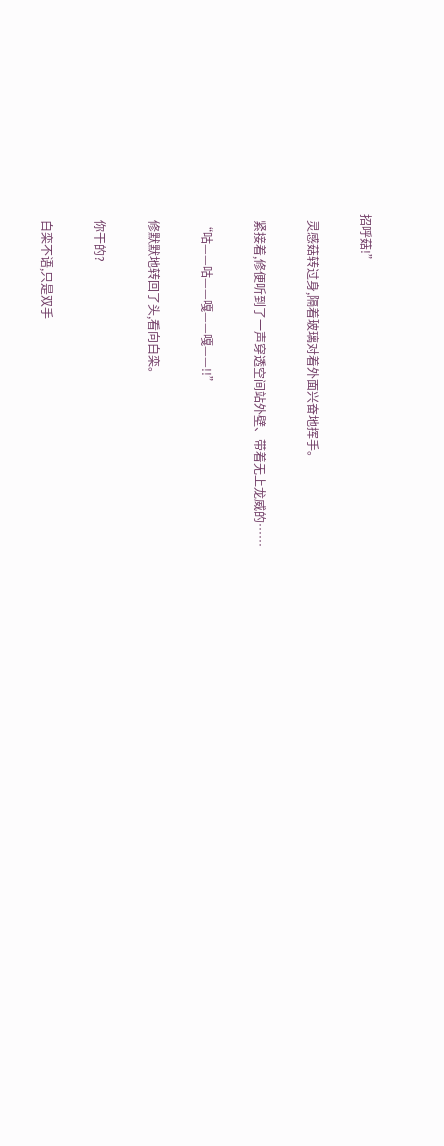招呼菇!”

  灵感菇转过身,隔着玻璃对着外面兴奋地挥手。

  紧接着,修便听到了一声穿透空间站外壁、带着无上龙威的……

  “咕——咕——嘎——嘎——!!”

  修默默地转回了头,看向白栾。

  你干的?

  白栾不语,只是双手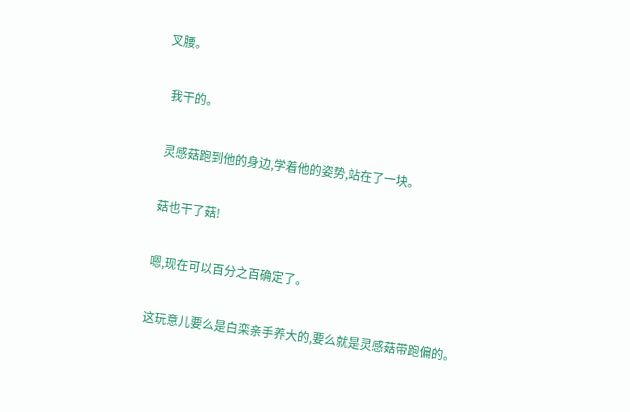叉腰。

  我干的。

  灵感菇跑到他的身边,学着他的姿势,站在了一块。

  菇也干了菇!

  嗯,现在可以百分之百确定了。

  这玩意儿要么是白栾亲手养大的,要么就是灵感菇带跑偏的。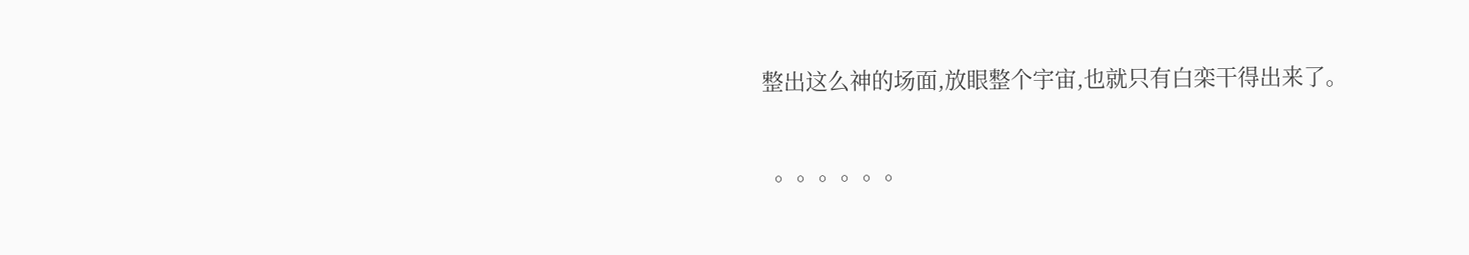整出这么神的场面,放眼整个宇宙,也就只有白栾干得出来了。

  。。。。。。